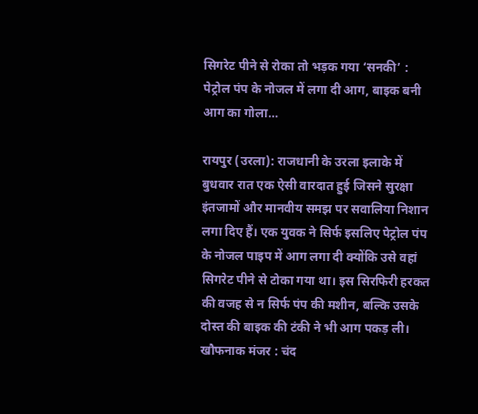सिगरेट पीने से रोका तो भड़क गया ‘सनकी’ : पेट्रोल पंप के नोजल में लगा दी आग, बाइक बनी आग का गोला…

रायपुर (उरला): राजधानी के उरला इलाके में बुधवार रात एक ऐसी वारदात हुई जिसने सुरक्षा इंतजामों और मानवीय समझ पर सवालिया निशान लगा दिए हैं। एक युवक ने सिर्फ इसलिए पेट्रोल पंप के नोजल पाइप में आग लगा दी क्योंकि उसे वहां सिगरेट पीने से टोका गया था। इस सिरफिरी हरकत की वजह से न सिर्फ पंप की मशीन, बल्कि उसके दोस्त की बाइक की टंकी ने भी आग पकड़ ली।
खौफनाक मंजर : चंद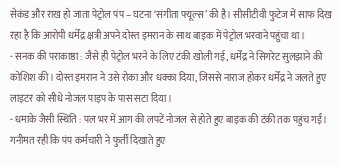सेकंड और राख हो जाता पेट्रोल पंप – घटना ‘संगीता फ्यूल्स’ की है। सीसीटीवी फुटेज में साफ दिख रहा है कि आरोपी धर्मेंद्र क्षत्री अपने दोस्त इमरान के साथ बाइक में पेट्रोल भरवाने पहुंचा था।
- सनक की पराकाष्ठा : जैसे ही पेट्रोल भरने के लिए टंकी खोली गई, धर्मेंद्र ने सिगरेट सुलझाने की कोशिश की। दोस्त इमरान ने उसे रोका और धक्का दिया, जिससे नाराज होकर धर्मेंद्र ने जलते हुए लाइटर को सीधे नोजल पाइप के पास सटा दिया।
- धमाके जैसी स्थिति : पल भर में आग की लपटें नोजल से होते हुए बाइक की टंकी तक पहुंच गईं। गनीमत रही कि पंप कर्मचारी ने फुर्ती दिखाते हुए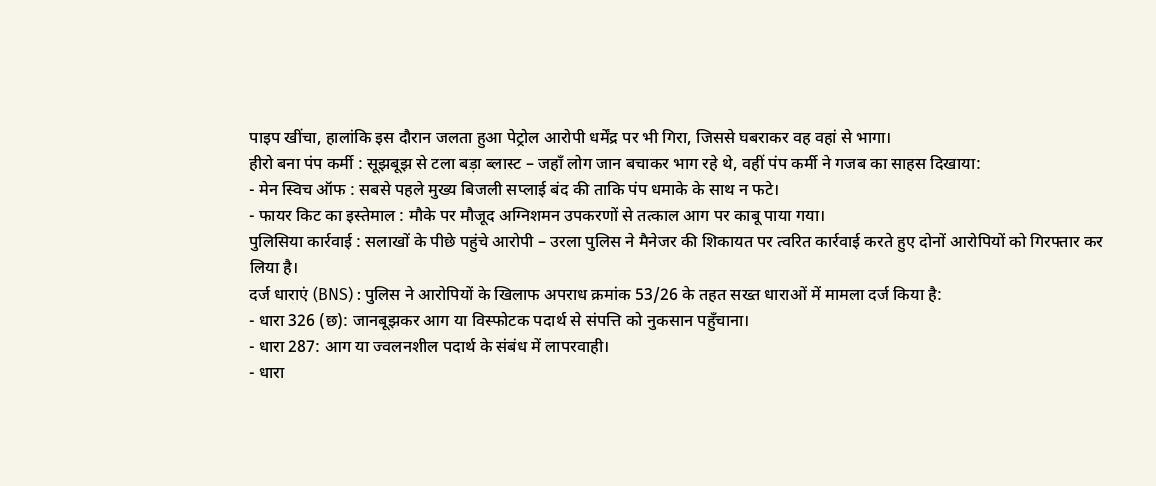पाइप खींचा, हालांकि इस दौरान जलता हुआ पेट्रोल आरोपी धर्मेंद्र पर भी गिरा, जिससे घबराकर वह वहां से भागा।
हीरो बना पंप कर्मी : सूझबूझ से टला बड़ा ब्लास्ट – जहाँ लोग जान बचाकर भाग रहे थे, वहीं पंप कर्मी ने गजब का साहस दिखाया:
- मेन स्विच ऑफ : सबसे पहले मुख्य बिजली सप्लाई बंद की ताकि पंप धमाके के साथ न फटे।
- फायर किट का इस्तेमाल : मौके पर मौजूद अग्निशमन उपकरणों से तत्काल आग पर काबू पाया गया।
पुलिसिया कार्रवाई : सलाखों के पीछे पहुंचे आरोपी – उरला पुलिस ने मैनेजर की शिकायत पर त्वरित कार्रवाई करते हुए दोनों आरोपियों को गिरफ्तार कर लिया है।
दर्ज धाराएं (BNS) : पुलिस ने आरोपियों के खिलाफ अपराध क्रमांक 53/26 के तहत सख्त धाराओं में मामला दर्ज किया है:
- धारा 326 (छ): जानबूझकर आग या विस्फोटक पदार्थ से संपत्ति को नुकसान पहुँचाना।
- धारा 287: आग या ज्वलनशील पदार्थ के संबंध में लापरवाही।
- धारा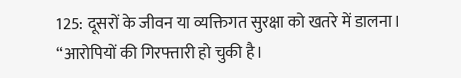125: दूसरों के जीवन या व्यक्तिगत सुरक्षा को खतरे में डालना।
“आरोपियों की गिरफ्तारी हो चुकी है।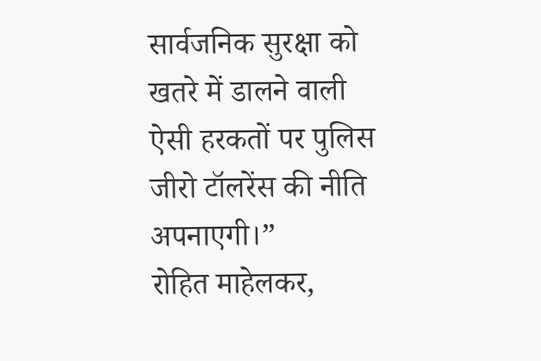सार्वजनिक सुरक्षा को खतरे में डालने वाली ऐसी हरकतों पर पुलिस जीरो टॉलरेंस की नीति अपनाएगी।”
रोहित माहेलकर,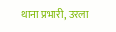थाना प्रभारी, उरला